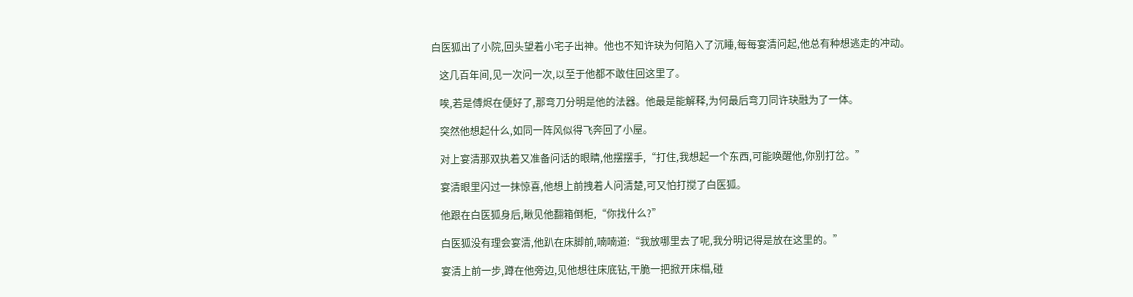白医狐出了小院,回头望着小宅子出神。他也不知许玦为何陷入了沉睡,每每宴清问起,他总有种想逃走的冲动。

    这几百年间,见一次问一次,以至于他都不敢住回这里了。

    唉,若是傅烬在便好了,那弯刀分明是他的法器。他最是能解释,为何最后弯刀同许玦融为了一体。

    突然他想起什么,如同一阵风似得飞奔回了小屋。

    对上宴清那双执着又准备问话的眼睛,他摆摆手,“打住,我想起一个东西,可能唤醒他,你别打岔。”

    宴清眼里闪过一抹惊喜,他想上前拽着人问清楚,可又怕打搅了白医狐。

    他跟在白医狐身后,瞅见他翻箱倒柜,“你找什么?”

    白医狐没有理会宴清,他趴在床脚前,喃喃道:“我放哪里去了呢,我分明记得是放在这里的。”

    宴清上前一步,蹲在他旁边,见他想往床底钻,干脆一把掀开床榻,碰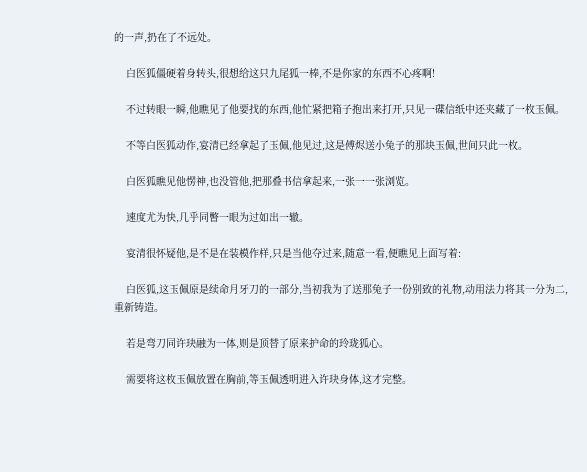的一声,扔在了不远处。

    白医狐僵硬着身转头,很想给这只九尾狐一棒,不是你家的东西不心疼啊!

    不过转眼一瞬,他瞧见了他要找的东西,他忙紧把箱子抱出来打开,只见一碟信纸中还夹藏了一枚玉佩。

    不等白医狐动作,宴清已经拿起了玉佩,他见过,这是傅烬送小兔子的那块玉佩,世间只此一枚。

    白医狐瞧见他愣神,也没管他,把那叠书信拿起来,一张一一张浏览。

    速度尤为快,几乎同瞥一眼为过如出一辙。

    宴清很怀疑他,是不是在装模作样,只是当他夺过来,随意一看,便瞧见上面写着:

    白医狐,这玉佩原是续命月牙刀的一部分,当初我为了送那兔子一份别致的礼物,动用法力将其一分为二,重新铸造。

    若是弯刀同许玦融为一体,则是顶替了原来护命的玲珑狐心。

    需要将这枚玉佩放置在胸前,等玉佩透明进入许玦身体,这才完整。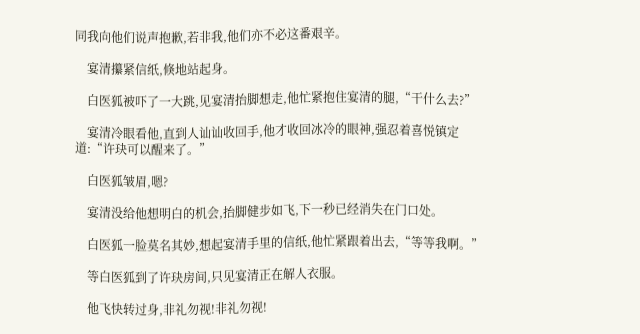同我向他们说声抱歉,若非我,他们亦不必这番艰辛。

    宴清攥紧信纸,倏地站起身。

    白医狐被吓了一大跳,见宴清抬脚想走,他忙紧抱住宴清的腿,“干什么去?”

    宴清冷眼看他,直到人讪讪收回手,他才收回冰冷的眼神,强忍着喜悦镇定道:“许玦可以醒来了。”

    白医狐皱眉,嗯?

    宴清没给他想明白的机会,抬脚健步如飞,下一秒已经消失在门口处。

    白医狐一脸莫名其妙,想起宴清手里的信纸,他忙紧跟着出去,“等等我啊。”

    等白医狐到了许玦房间,只见宴清正在解人衣服。

    他飞快转过身,非礼勿视!非礼勿视!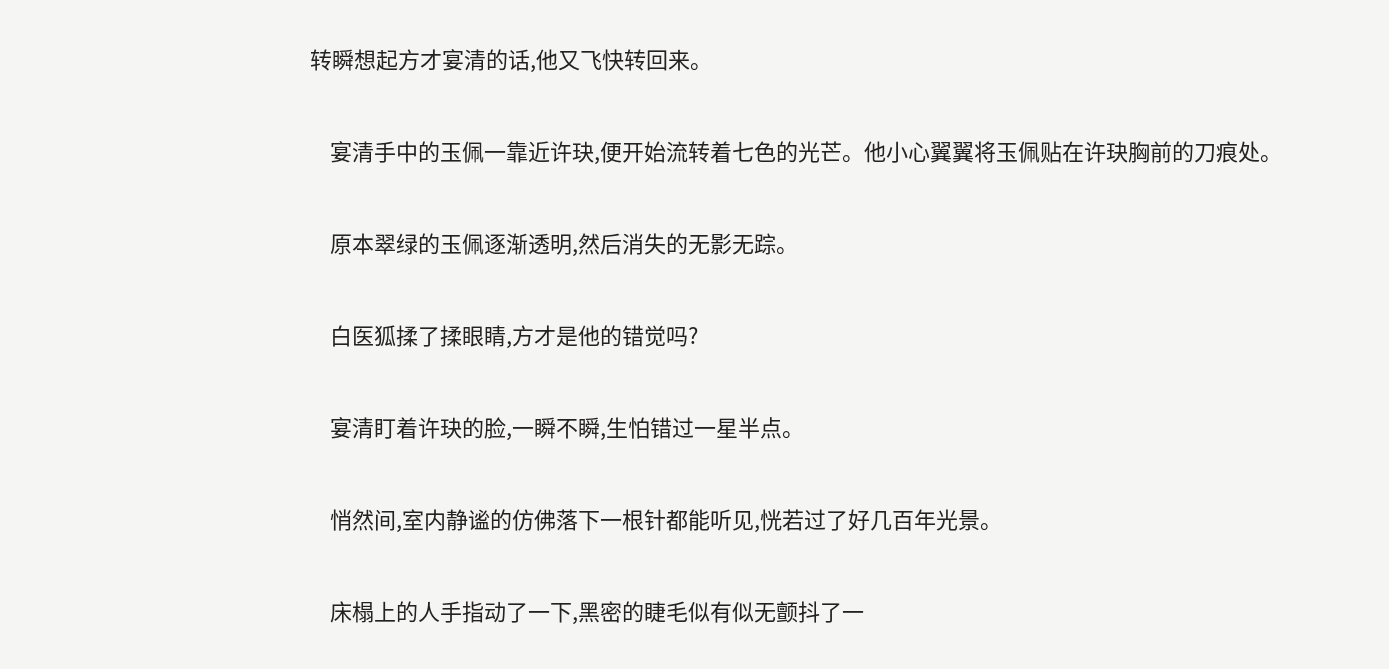转瞬想起方才宴清的话,他又飞快转回来。

    宴清手中的玉佩一靠近许玦,便开始流转着七色的光芒。他小心翼翼将玉佩贴在许玦胸前的刀痕处。

    原本翠绿的玉佩逐渐透明,然后消失的无影无踪。

    白医狐揉了揉眼睛,方才是他的错觉吗?

    宴清盯着许玦的脸,一瞬不瞬,生怕错过一星半点。

    悄然间,室内静谧的仿佛落下一根针都能听见,恍若过了好几百年光景。

    床榻上的人手指动了一下,黑密的睫毛似有似无颤抖了一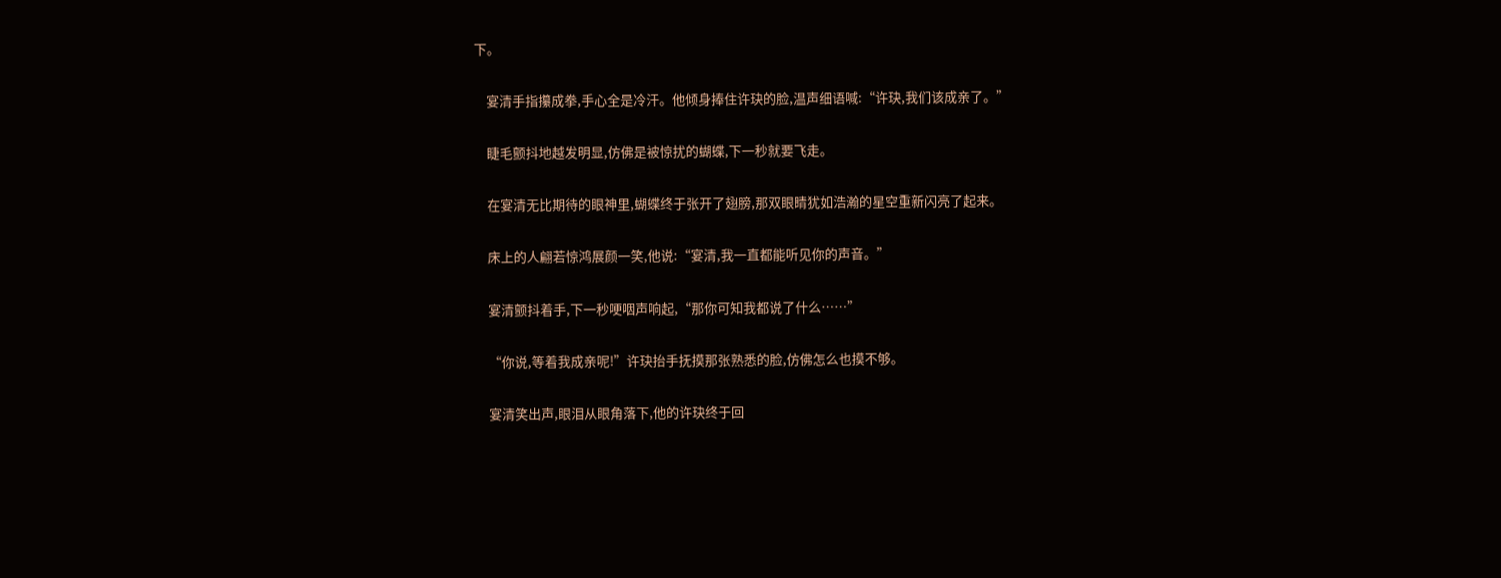下。

    宴清手指攥成拳,手心全是冷汗。他倾身捧住许玦的脸,温声细语喊:“许玦,我们该成亲了。”

    睫毛颤抖地越发明显,仿佛是被惊扰的蝴蝶,下一秒就要飞走。

    在宴清无比期待的眼神里,蝴蝶终于张开了翅膀,那双眼睛犹如浩瀚的星空重新闪亮了起来。

    床上的人翩若惊鸿展颜一笑,他说:“宴清,我一直都能听见你的声音。”

    宴清颤抖着手,下一秒哽咽声响起,“那你可知我都说了什么……”

    “你说,等着我成亲呢!”许玦抬手抚摸那张熟悉的脸,仿佛怎么也摸不够。

    宴清笑出声,眼泪从眼角落下,他的许玦终于回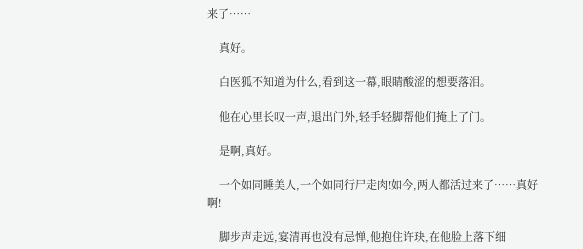来了……

    真好。

    白医狐不知道为什么,看到这一幕,眼睛酸涩的想要落泪。

    他在心里长叹一声,退出门外,轻手轻脚帮他们掩上了门。

    是啊,真好。

    一个如同睡美人,一个如同行尸走肉!如今,两人都活过来了……真好啊!

    脚步声走远,宴清再也没有忌惮,他抱住许玦,在他脸上落下细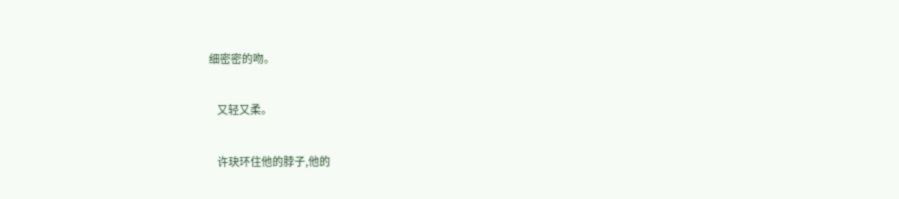细密密的吻。

    又轻又柔。

    许玦环住他的脖子,他的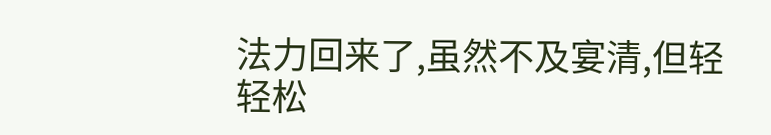法力回来了,虽然不及宴清,但轻轻松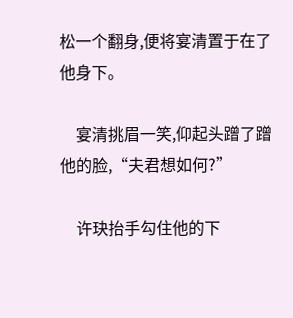松一个翻身,便将宴清置于在了他身下。

    宴清挑眉一笑,仰起头蹭了蹭他的脸,“夫君想如何?”

    许玦抬手勾住他的下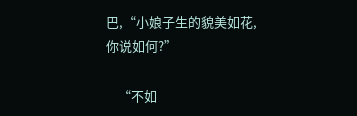巴,“小娘子生的貌美如花,你说如何?”

    “不如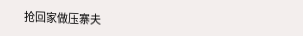抢回家做压寨夫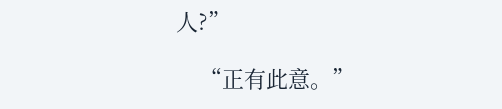人?”

    “正有此意。”